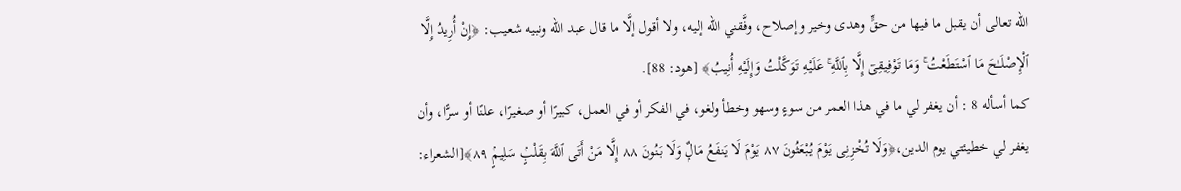الله تعالى أن يقبل ما فيها من حقٍّ وهدى وخير وإصلاح، وفَّقني الله إليه، ولا أقول إلَّا ما قال عبد الله ونبيه شعيب: ﴿إِنْ أُرِيدُ إِلَّا ٱلْإِصْلَـٰحَ مَا ٱسْتَطَعْتُ ۚ وَمَا تَوْفِيقِىٓ إِلَّا بِٱللَّهِ ۚ عَلَيْهِ تَوَكَّلْتُ وَإِلَيْهِ أُنِيبُ﴾ [هود: 88].
كما أسأله 8 : أن يغفر لي ما في هذا العمر من سوءٍ وسهو وخطأ ولغو، في الفكر أو في العمل، كبيرًا أو صغيرًا، علنًا أو سرًّا، وأن يغفر لي خطيئتي يوم الدين،﴿وَلَا تُخْزِنِى يَوْمَ يُبْعَثُونَ ٨٧ يَوْمَ لَا يَنفَعُ مَالٌۭ وَلَا بَنُونَ ٨٨ إِلَّا مَنْ أَتَى ٱللَّهَ بِقَلْبٍۢ سَلِيمٍۢ ٨٩﴾[الشعراء: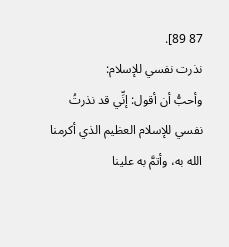87 89].
نذرت نفسي للإسلام:
وأحبُّ أن أقول: إنِّي قد نذرتُ نفسي للإسلام العظيم الذي أكرمنا الله به، وأتمَّ به علينا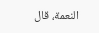النعمة، قال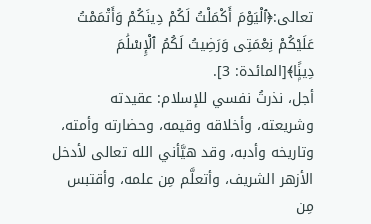تعالى:﴿ٱلْيَوْمَ أَكْمَلْتُ لَكُمْ دِينَكُمْ وَأَتْمَمْتُ عَلَيْكُمْ نِعْمَتِى وَرَضِيتُ لَكُمُ ٱلْإِسْلَٰمَ دِينًۭا﴾[المائدة: 3].
أجل، نذرتُ نفسي للإسلام: عقيدته وشريعته، وأخلاقه وقيمه، وحضارته وأمته، وتاريخه وأدبه، وقد هيَّأني الله تعالى لأدخل الأزهر الشريف، وأتعلَّم مِن علمه، وأقتبس مِن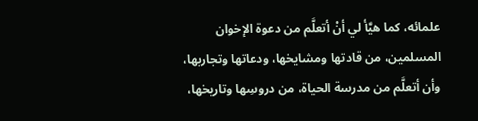علمائه، كما هيَّأ لي أنْ أتعلَّم من دعوة الإخوان المسلمين، من قادتها ومشايخها، ودعاتها وتجاربها، وأن أتعلَّم من مدرسة الحياة، من دروسِها وتاريخها،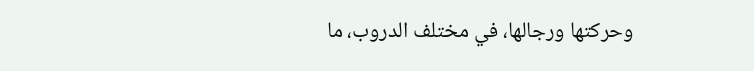وحركتها ورجالها، في مختلف الدروب، ما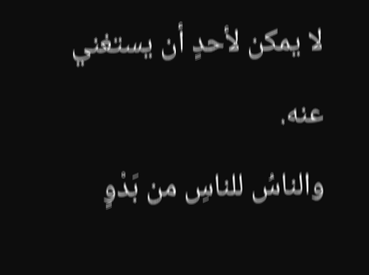لا يمكن لأحدٍ أن يستغني عنه.
والناسُ للناسِ من بَدْوٍ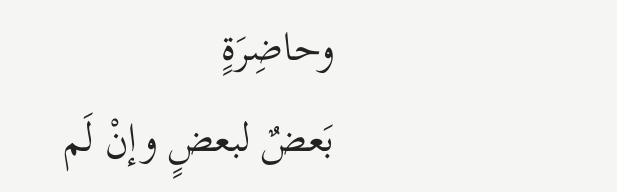وحاضِرَةٍ
بَعضٌ لبعضٍ وإنْ لَم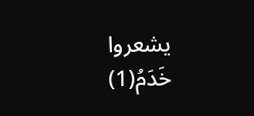يشعروا خَدَمُ(1)